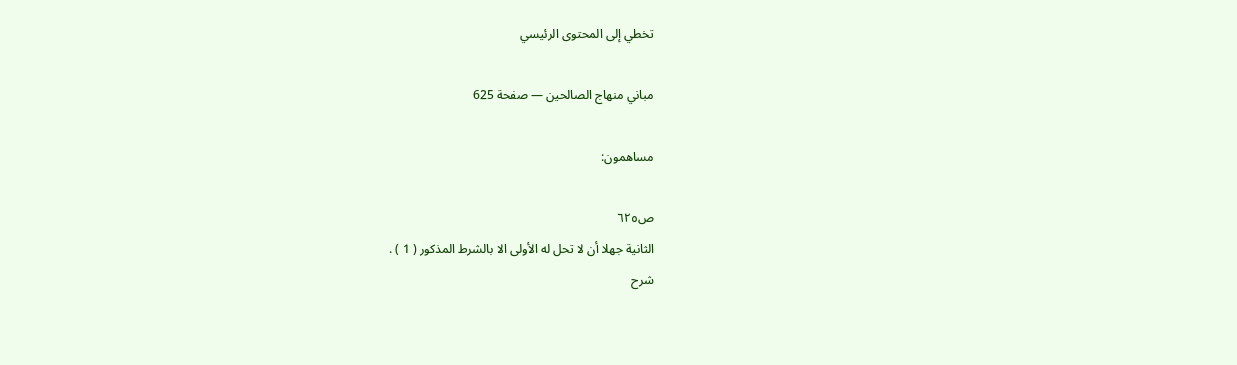تخطي إلى المحتوى الرئيسي

مباني منهاج الصالحين — صفحة 625

مساهمون:

ص٦٢٥
الثانية جهلا أن لا تحل له الأولى الا بالشرط المذكور ( 1 ) .
شرح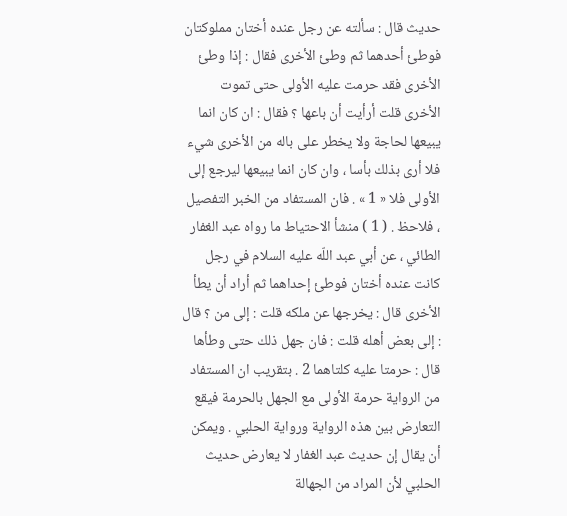حديث قال : سألته عن رجل عنده أختان مملوكتان فوطئ أحدهما ثم وطئ الأخرى فقال : إذا وطئ الأخرى فقد حرمت عليه الأولى حتى تموت الأخرى قلت أرأيت أن باعها ؟ فقال : ان كان انما يبيعها لحاجة ولا يخطر على باله من الأخرى شيء فلا أرى بذلك بأسا ، وان كان انما يبيعها ليرجع إلى الأولى فلا « 1 » . فان المستفاد من الخبر التفصيل ، فلاحظ . ( 1 ) منشأ الاحتياط ما رواه عبد الغفار الطائي ، عن أبي عبد اللّه عليه السلام في رجل كانت عنده أختان فوطئ إحداهما ثم أراد أن يطأ الأخرى قال : يخرجها عن ملكه قلت : إلى من ؟ قال : إلى بعض أهله قلت : فان جهل ذلك حتى وطأها قال : حرمتا عليه كلتاهما 2 . بتقريب ان المستفاد من الرواية حرمة الأولى مع الجهل بالحرمة فيقع التعارض بين هذه الرواية ورواية الحلبي . ويمكن أن يقال إن حديث عبد الغفار لا يعارض حديث الحلبي لأن المراد من الجهالة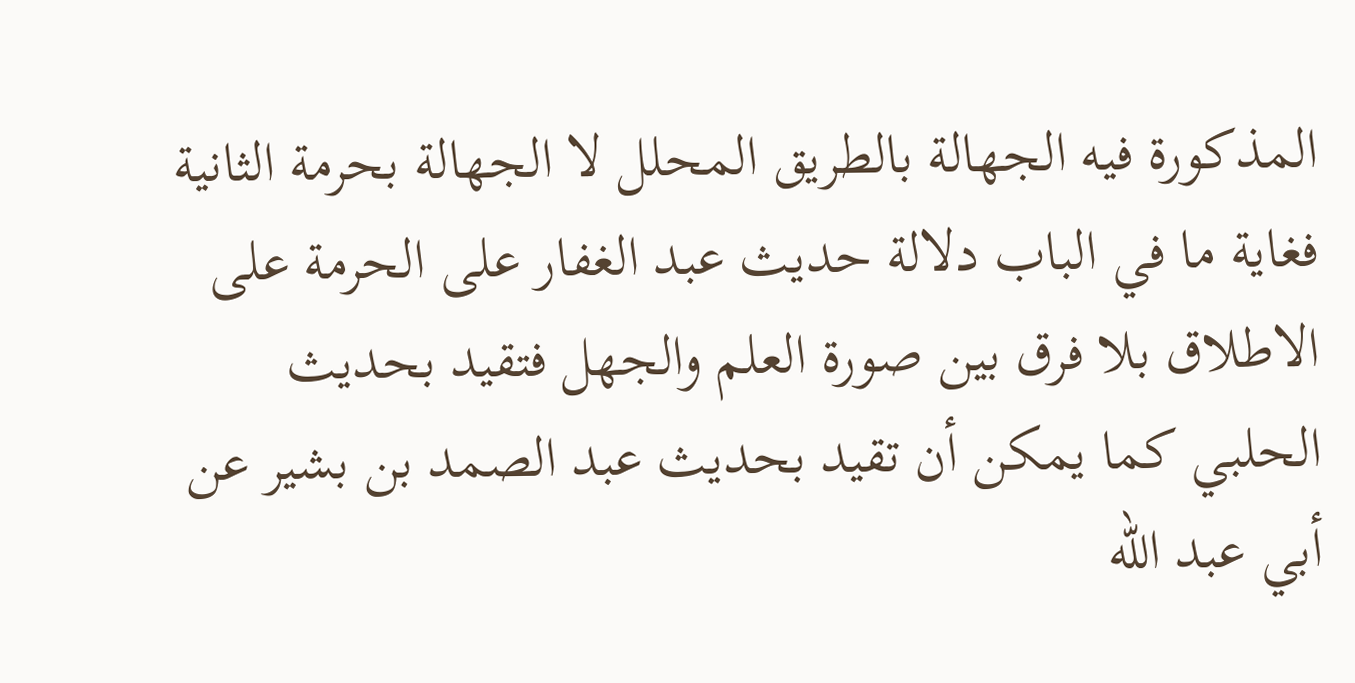المذكورة فيه الجهالة بالطريق المحلل لا الجهالة بحرمة الثانية فغاية ما في الباب دلالة حديث عبد الغفار على الحرمة على الاطلاق بلا فرق بين صورة العلم والجهل فتقيد بحديث الحلبي كما يمكن أن تقيد بحديث عبد الصمد بن بشير عن أبي عبد اللّه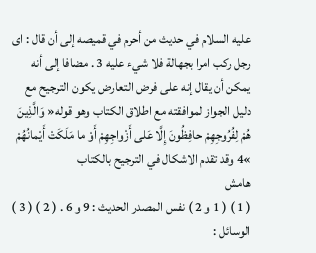عليه السلام في حديث من أحرم في قميصه إلى أن قال : اى رجل ركب امرا بجهالة فلا شيء عليه 3 . مضافا إلى أنه يمكن أن يقال إنه على فرض التعارض يكون الترجيح مع دليل الجواز لموافقته مع اطلاق الكتاب وهو قوله« وَالَّذِينَ هُمْ لِفُرُوجِهِمْ حافِظُونَ إِلَّا عَلى أَزْواجِهِمْ أَوْ ما مَلَكَتْ أَيْمانُهُمْ »4 وقد تقدم الاشكال في الترجيح بالكتاب
هامش
( 1 ) ( 1 و 2 ) نفس المصدر الحديث : 9 و 6 . ( 2 ) ( 3 ) الوسائل :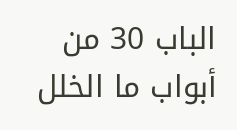الباب 30 من أبواب ما الخلل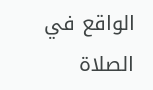الواقع في الصلاة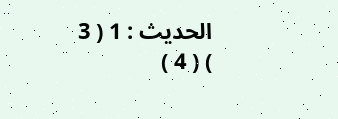الحديث : 1 ( 3 ) ( 4 )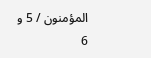المؤمنون / 5 و 6